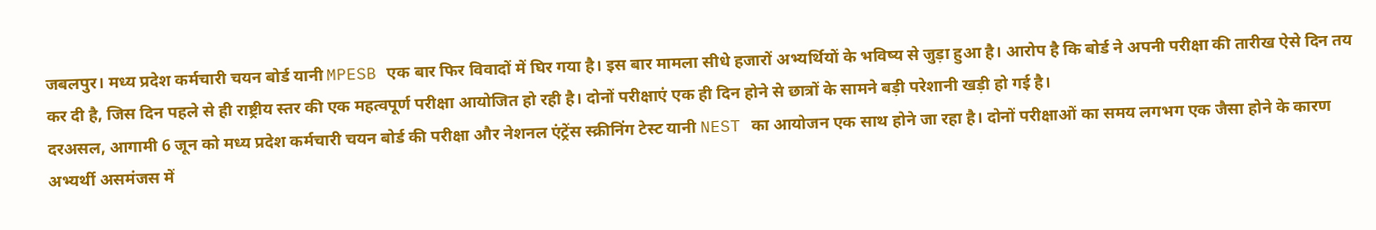जबलपुर। मध्य प्रदेश कर्मचारी चयन बोर्ड यानी MPESB एक बार फिर विवादों में घिर गया है। इस बार मामला सीधे हजारों अभ्यर्थियों के भविष्य से जुड़ा हुआ है। आरोप है कि बोर्ड ने अपनी परीक्षा की तारीख ऐसे दिन तय कर दी है, जिस दिन पहले से ही राष्ट्रीय स्तर की एक महत्वपूर्ण परीक्षा आयोजित हो रही है। दोनों परीक्षाएं एक ही दिन होने से छात्रों के सामने बड़ी परेशानी खड़ी हो गई है।
दरअसल, आगामी 6 जून को मध्य प्रदेश कर्मचारी चयन बोर्ड की परीक्षा और नेशनल एंट्रेंस स्क्रीनिंग टेस्ट यानी NEST का आयोजन एक साथ होने जा रहा है। दोनों परीक्षाओं का समय लगभग एक जैसा होने के कारण अभ्यर्थी असमंजस में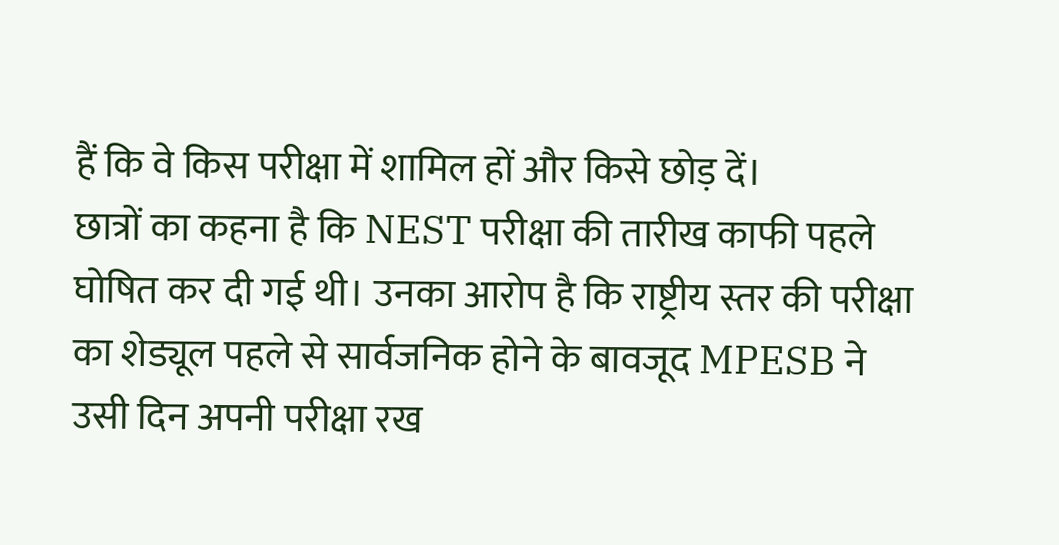हैं कि वे किस परीक्षा में शामिल हों और किसे छोड़ दें।
छात्रों का कहना है कि NEST परीक्षा की तारीख काफी पहले घोषित कर दी गई थी। उनका आरोप है कि राष्ट्रीय स्तर की परीक्षा का शेड्यूल पहले से सार्वजनिक होने के बावजूद MPESB ने उसी दिन अपनी परीक्षा रख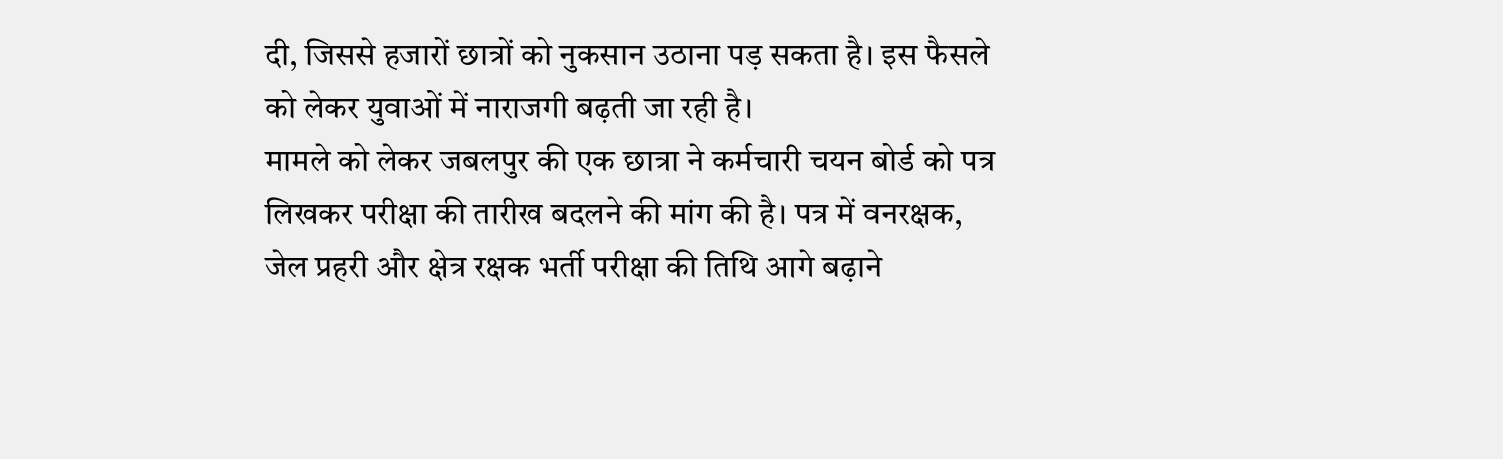दी, जिससे हजारों छात्रों को नुकसान उठाना पड़ सकता है। इस फैसले को लेकर युवाओं में नाराजगी बढ़ती जा रही है।
मामले को लेकर जबलपुर की एक छात्रा ने कर्मचारी चयन बोर्ड को पत्र लिखकर परीक्षा की तारीख बदलने की मांग की है। पत्र में वनरक्षक, जेल प्रहरी और क्षेत्र रक्षक भर्ती परीक्षा की तिथि आगे बढ़ाने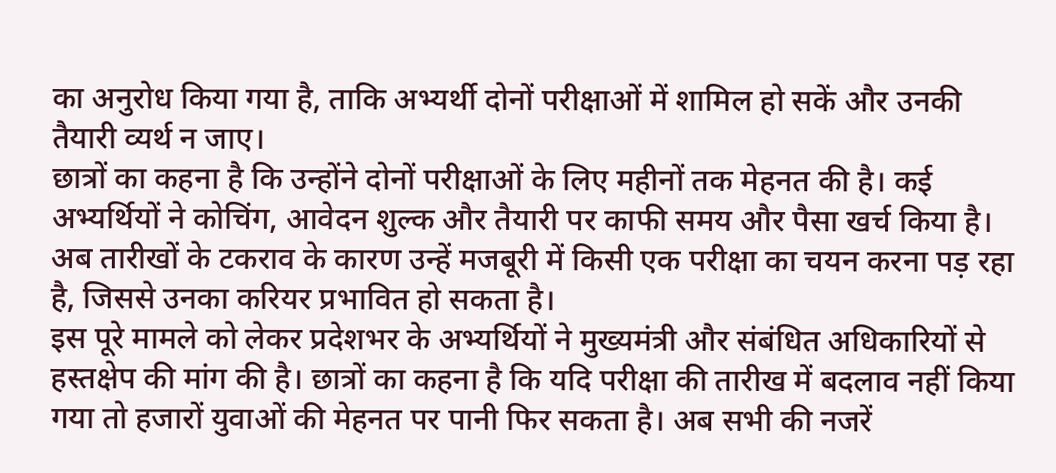का अनुरोध किया गया है, ताकि अभ्यर्थी दोनों परीक्षाओं में शामिल हो सकें और उनकी तैयारी व्यर्थ न जाए।
छात्रों का कहना है कि उन्होंने दोनों परीक्षाओं के लिए महीनों तक मेहनत की है। कई अभ्यर्थियों ने कोचिंग, आवेदन शुल्क और तैयारी पर काफी समय और पैसा खर्च किया है। अब तारीखों के टकराव के कारण उन्हें मजबूरी में किसी एक परीक्षा का चयन करना पड़ रहा है, जिससे उनका करियर प्रभावित हो सकता है।
इस पूरे मामले को लेकर प्रदेशभर के अभ्यर्थियों ने मुख्यमंत्री और संबंधित अधिकारियों से हस्तक्षेप की मांग की है। छात्रों का कहना है कि यदि परीक्षा की तारीख में बदलाव नहीं किया गया तो हजारों युवाओं की मेहनत पर पानी फिर सकता है। अब सभी की नजरें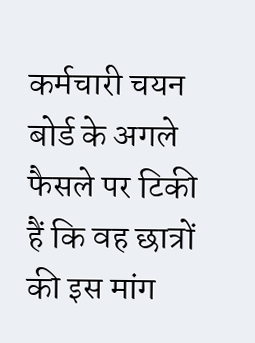कर्मचारी चयन बोर्ड के अगले फैसले पर टिकी हैं कि वह छात्रों की इस मांग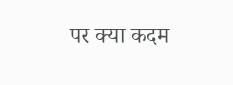पर क्या कदम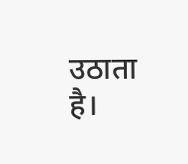उठाता है।